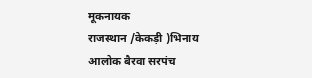मूकनायक
राजस्थान /केकड़ी )भिनाय
आलोक बैरवा सरपंच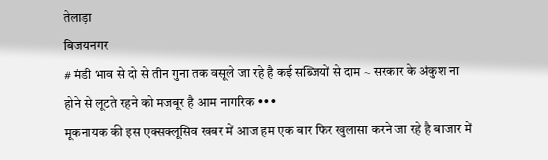तेलाड़ा
बिजयनगर
# मंडी भाव से दो से तीन गुना तक वसूले जा रहे है कई सब्जियों से दाम ~ सरकार के अंकुश ना होने से लूटते रहने को मजबूर है आम नागरिक •••
मूकनायक की इस एक्सक्लूसिव खबर में आज हम एक बार फिर खुलासा करने जा रहे है बाजार में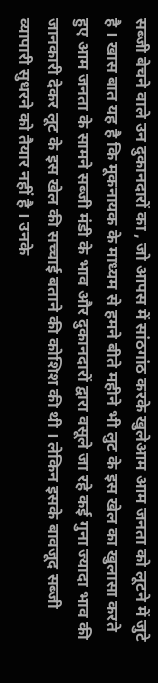सब्जी बेचने वाले उन दुकानदारों का , जो आपस में सांठगांठ करके खुलेआम आम जनता को लूटने में जुटे है । खास बात यह है कि मूकनायक के माध्यम से हमने बीते महीने भी लुट के इस खेल का खुलासा करते हुए आम जनता के सामने सब्जी मंडी के भाव और दुकानदारों द्वारा वसूले जा रहे कई गुना ज्यादा भाव की जानकारी देकर लूट के इस खेल की सच्चाई बताने की कोशिश की थी । लेकिन इसके बावजूद सब्जी व्यापारी सुधरने को तैयार नहीं है । उनके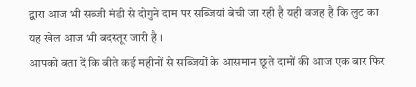द्वारा आज भी सब्जी मंडी से दोगुने दाम पर सब्जियां बेची जा रही है यही वजह है कि लुट का यह खेल आज भी बदस्तूर जारी है ।
आपको बता दें कि बीते कई महीनों से सब्जियों के आसमान छूते दामों की आज एक बार फिर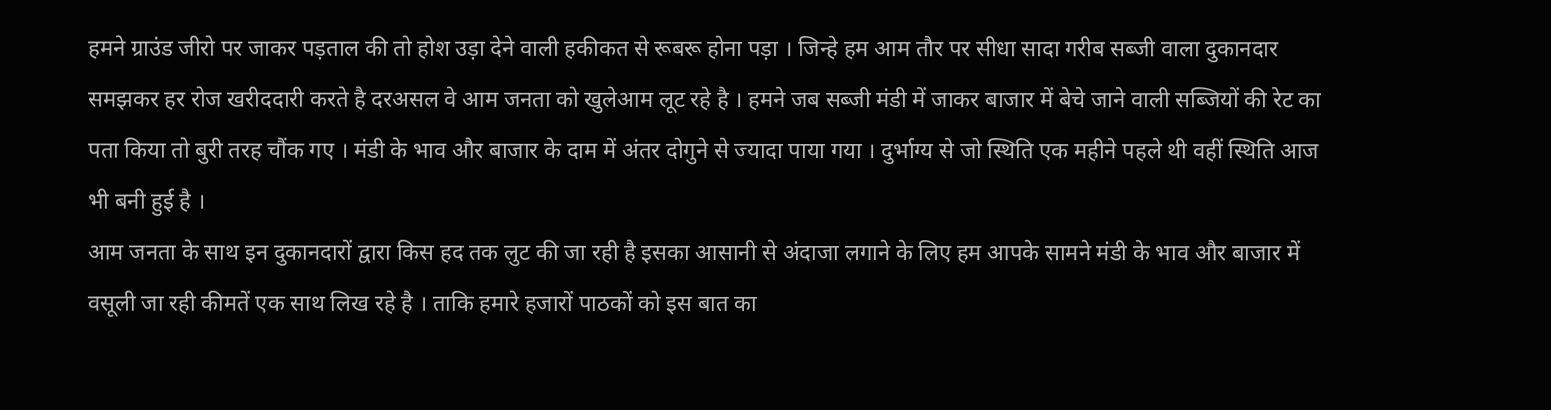हमने ग्राउंड जीरो पर जाकर पड़ताल की तो होश उड़ा देने वाली हकीकत से रूबरू होना पड़ा । जिन्हे हम आम तौर पर सीधा सादा गरीब सब्जी वाला दुकानदार समझकर हर रोज खरीददारी करते है दरअसल वे आम जनता को खुलेआम लूट रहे है । हमने जब सब्जी मंडी में जाकर बाजार में बेचे जाने वाली सब्जियों की रेट का पता किया तो बुरी तरह चौंक गए । मंडी के भाव और बाजार के दाम में अंतर दोगुने से ज्यादा पाया गया । दुर्भाग्य से जो स्थिति एक महीने पहले थी वहीं स्थिति आज भी बनी हुई है ।
आम जनता के साथ इन दुकानदारों द्वारा किस हद तक लुट की जा रही है इसका आसानी से अंदाजा लगाने के लिए हम आपके सामने मंडी के भाव और बाजार में वसूली जा रही कीमतें एक साथ लिख रहे है । ताकि हमारे हजारों पाठकों को इस बात का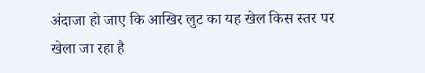अंदाजा हो जाए कि आखिर लुट का यह खेल किस स्तर पर खेला जा रहा है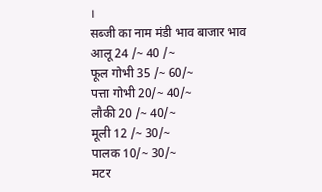।
सब्जी का नाम मंडी भाव बाजार भाव
आलू 24 /~ 40 /~
फूल गोभी 35 /~ 60/~
पत्ता गोभी 20/~ 40/~
लौकी 20 /~ 40/~
मूली 12 /~ 30/~
पालक 10/~ 30/~
मटर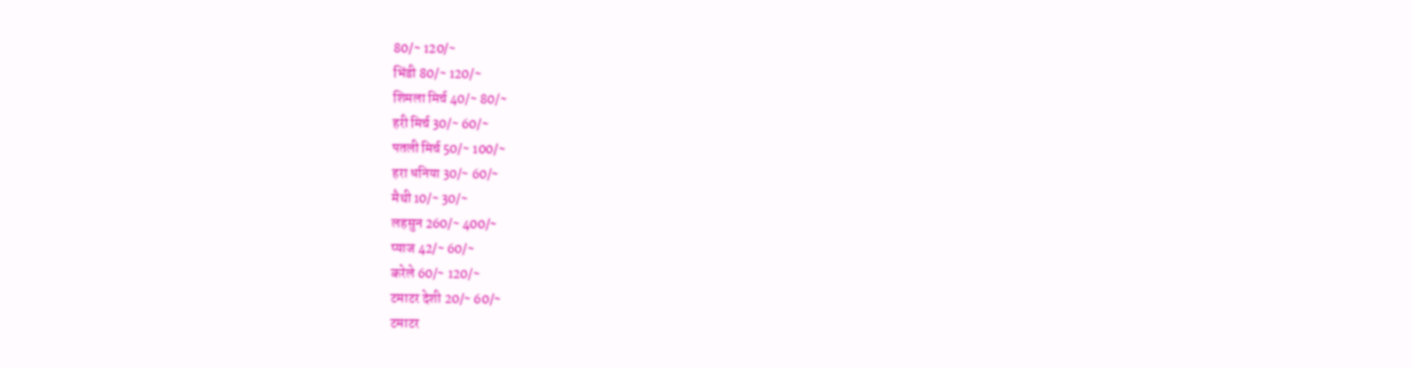80/~ 120/~
भिंडी 80/~ 120/~
शिमला मिर्च 40/~ 80/~
हरी मिर्च 30/~ 60/~
पतली मिर्च 50/~ 100/~
हरा धनिया 30/~ 60/~
मैथी 10/~ 30/~
लहसुन 260/~ 400/~
प्याज 42/~ 60/~
करेले 60/~ 120/~
टमाटर देशी 20/~ 60/~
टमाटर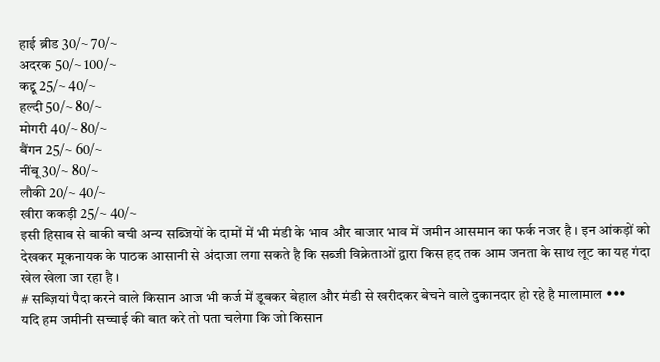हाई ब्रीड 30/~ 70/~
अदरक 50/~ 100/~
कद्दू 25/~ 40/~
हल्दी 50/~ 80/~
मोगरी 40/~ 80/~
बैंगन 25/~ 60/~
नींबू 30/~ 80/~
लौकी 20/~ 40/~
खीरा ककड़ी 25/~ 40/~
इसी हिसाब से बाकी बची अन्य सब्जियों के दामों में भी मंडी के भाव और बाजार भाव में जमीन आसमान का फर्क नजर है । इन आंकड़ों को देखकर मूकनायक के पाठक आसानी से अंदाजा लगा सकते है कि सब्जी विक्रेताओं द्वारा किस हद तक आम जनता के साथ लूट का यह गंदा खेल खेला जा रहा है ।
# सब्ज़ियां पैदा करने वाले किसान आज भी कर्ज में डूबकर बेहाल और मंडी से खरीदकर बेचने वाले दुकानदार हो रहे है मालामाल •••
यदि हम जमीनी सच्चाई की बात करे तो पता चलेगा कि जो किसान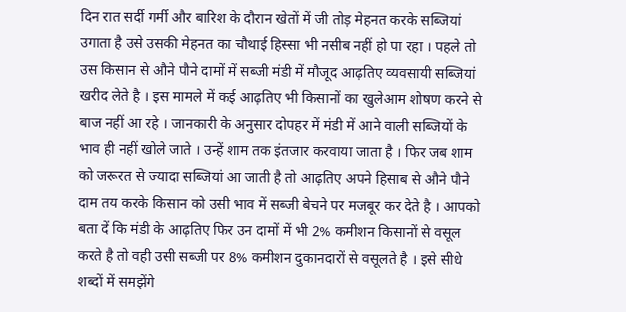दिन रात सर्दी गर्मी और बारिश के दौरान खेतों में जी तोड़ मेहनत करके सब्जियां उगाता है उसे उसकी मेहनत का चौथाई हिस्सा भी नसीब नहीं हो पा रहा । पहले तो उस किसान से औने पौने दामों में सब्जी मंडी में मौजूद आढ़तिए व्यवसायी सब्जियां खरीद लेते है । इस मामले में कई आढ़तिए भी किसानों का खुलेआम शोषण करने से बाज नहीं आ रहे । जानकारी के अनुसार दोपहर में मंडी में आने वाली सब्जियों के भाव ही नहीं खोले जाते । उन्हें शाम तक इंतजार करवाया जाता है । फिर जब शाम को जरूरत से ज्यादा सब्जियां आ जाती है तो आढ़तिए अपने हिसाब से औने पौने दाम तय करके किसान को उसी भाव में सब्जी बेचने पर मजबूर कर देते है । आपको बता दें कि मंडी के आढ़तिए फिर उन दामों में भी 2% कमीशन किसानों से वसूल करते है तो वही उसी सब्जी पर 8% कमीशन दुकानदारों से वसूलते है । इसे सीधे शब्दों में समझेंगे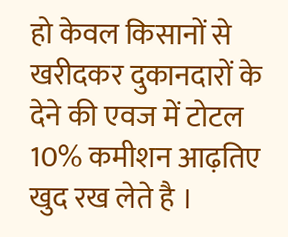हो केवल किसानों से खरीदकर दुकानदारों के देने की एवज में टोटल 10% कमीशन आढ़तिए खुद रख लेते है ।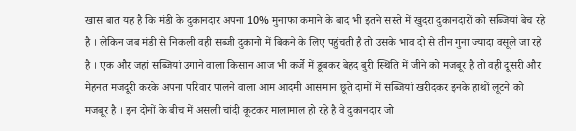खास बात यह है कि मंडी के दुकानदार अपना 10% मुनाफा कमाने के बाद भी इतने सस्ते में खुदरा दुकानदारों को सब्जियां बेच रहे है । लेकिन जब मंडी से निकली वही सब्जी दुकानो में बिकने के लिए पहुंचती है तो उसके भाव दो से तीन गुना ज्यादा वसूले जा रहे है । एक और जहां सब्जियां उगाने वाला किसान आज भी कर्जे में डूबकर बेहद बुरी स्थिति में जीने को मजबूर है तो वही दूसरी और मेहनत मजदूरी करके अपना परिवार पालने वाला आम आदमी आसमान छूते दामों में सब्जियां खरीदकर इनके हाथों लूटने को मजबूर है । इन दोनों के बीच में असली चांदी कूटकर मालामाल हो रहे है वे दुकानदार जो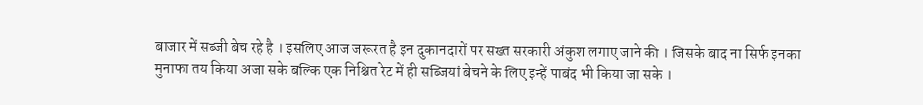बाजार में सब्जी बेच रहे है । इसलिए आज जरूरत है इन दुकानदारों पर सख्त सरकारी अंकुश लगाए जाने की । जिसके बाद ना सिर्फ इनका मुनाफा तय किया अजा सके बल्कि एक निश्चित रेट में ही सब्जियां बेचने के लिए इन्हें पाबंद भी किया जा सके ।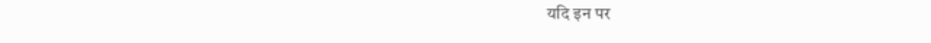यदि इन पर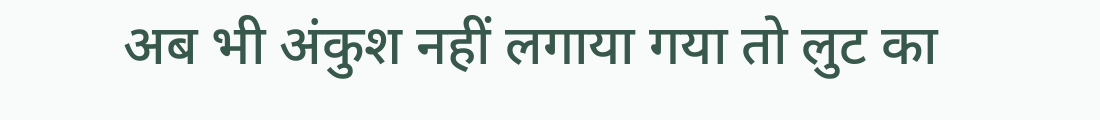अब भी अंकुश नहीं लगाया गया तो लुट का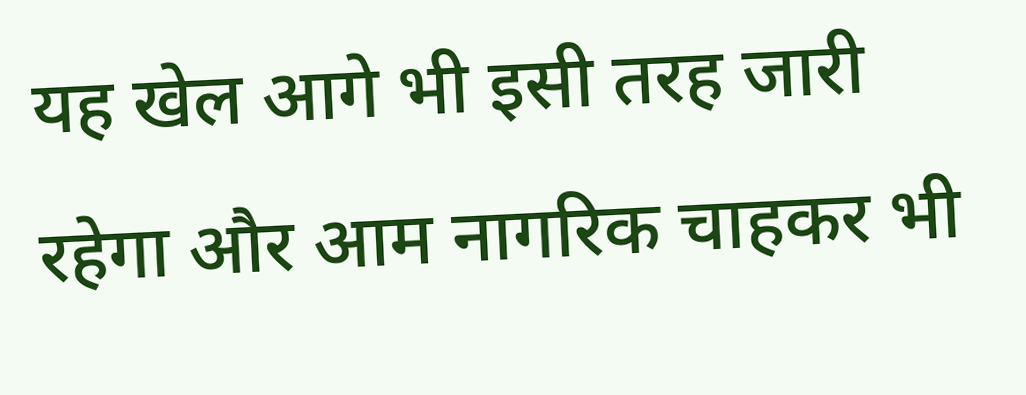यह खेल आगे भी इसी तरह जारी रहेगा और आम नागरिक चाहकर भी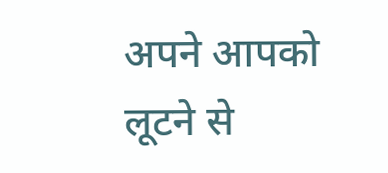अपने आपको लूटने से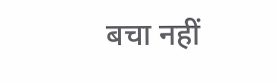बचा नहीं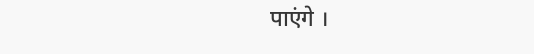पाएंगे ।